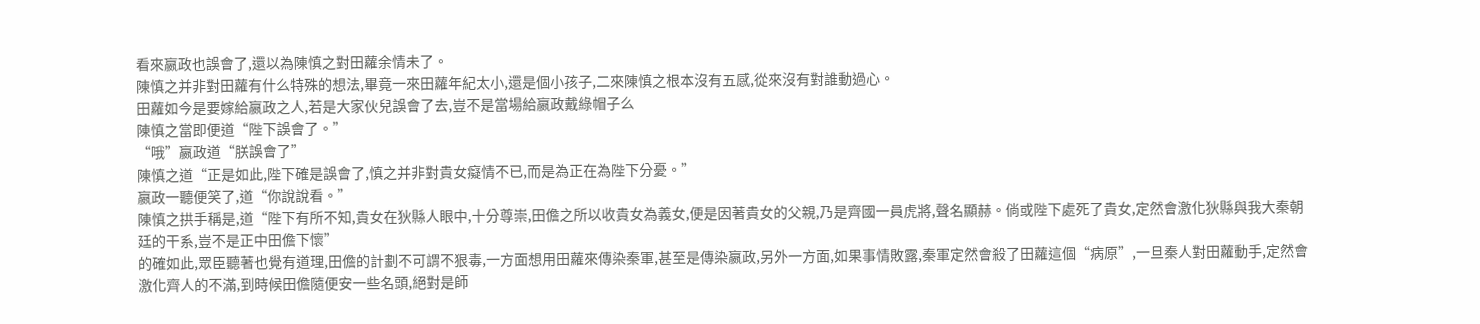看來嬴政也誤會了,還以為陳慎之對田蘿余情未了。
陳慎之并非對田蘿有什么特殊的想法,畢竟一來田蘿年紀太小,還是個小孩子,二來陳慎之根本沒有五感,從來沒有對誰動過心。
田蘿如今是要嫁給嬴政之人,若是大家伙兒誤會了去,豈不是當場給嬴政戴綠帽子么
陳慎之當即便道“陛下誤會了。”
“哦”嬴政道“朕誤會了”
陳慎之道“正是如此,陛下確是誤會了,慎之并非對貴女癡情不已,而是為正在為陛下分憂。”
嬴政一聽便笑了,道“你說說看。”
陳慎之拱手稱是,道“陛下有所不知,貴女在狄縣人眼中,十分尊崇,田儋之所以收貴女為義女,便是因著貴女的父親,乃是齊國一員虎將,聲名顯赫。倘或陛下處死了貴女,定然會激化狄縣與我大秦朝廷的干系,豈不是正中田儋下懷”
的確如此,眾臣聽著也覺有道理,田儋的計劃不可謂不狠毒,一方面想用田蘿來傳染秦軍,甚至是傳染嬴政,另外一方面,如果事情敗露,秦軍定然會殺了田蘿這個“病原”,一旦秦人對田蘿動手,定然會激化齊人的不滿,到時候田儋隨便安一些名頭,絕對是師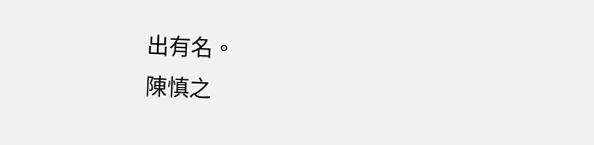出有名。
陳慎之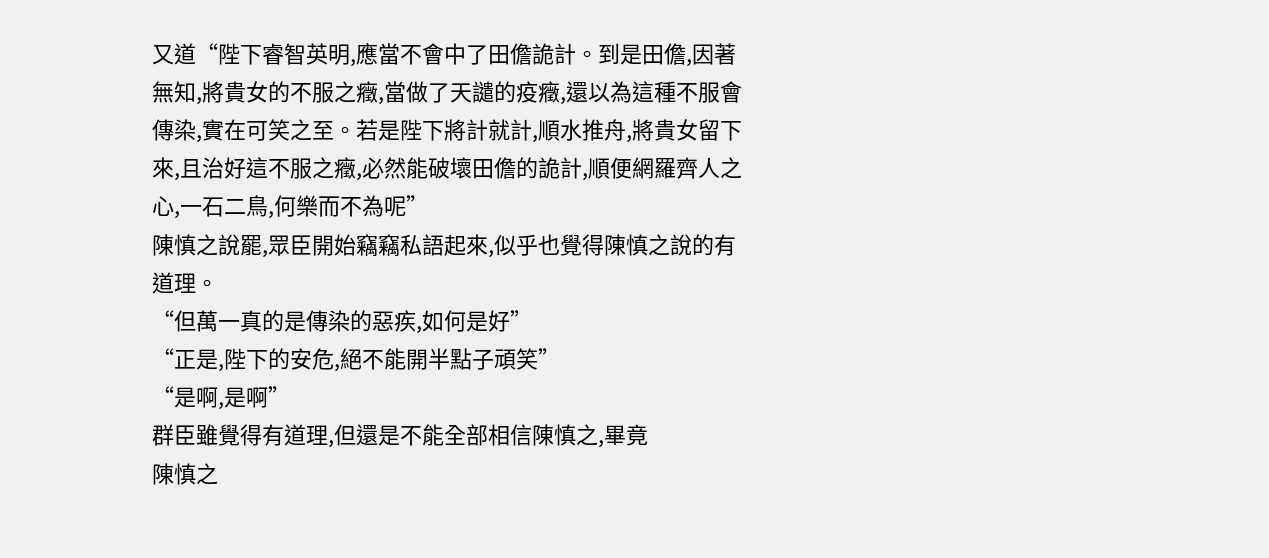又道“陛下睿智英明,應當不會中了田儋詭計。到是田儋,因著無知,將貴女的不服之癥,當做了天譴的疫癥,還以為這種不服會傳染,實在可笑之至。若是陛下將計就計,順水推舟,將貴女留下來,且治好這不服之癥,必然能破壞田儋的詭計,順便網羅齊人之心,一石二鳥,何樂而不為呢”
陳慎之說罷,眾臣開始竊竊私語起來,似乎也覺得陳慎之說的有道理。
“但萬一真的是傳染的惡疾,如何是好”
“正是,陛下的安危,絕不能開半點子頑笑”
“是啊,是啊”
群臣雖覺得有道理,但還是不能全部相信陳慎之,畢竟
陳慎之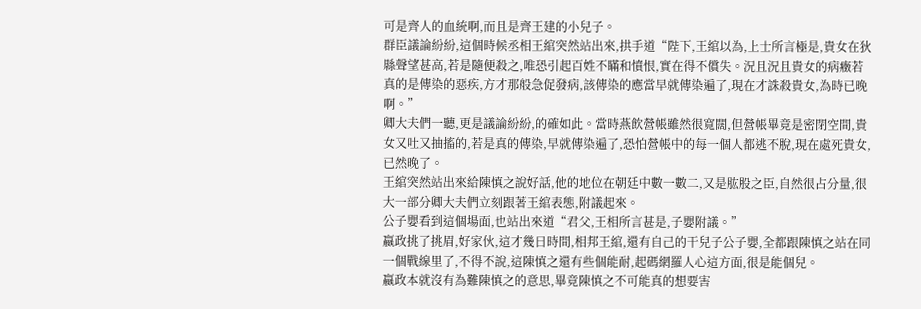可是齊人的血統啊,而且是齊王建的小兒子。
群臣議論紛紛,這個時候丞相王綰突然站出來,拱手道“陛下,王綰以為,上士所言極是,貴女在狄縣聲望甚高,若是隨便殺之,唯恐引起百姓不瞞和憤恨,實在得不償失。況且況且貴女的病癥若真的是傳染的惡疾,方才那般急促發病,該傳染的應當早就傳染遍了,現在才誅殺貴女,為時已晚啊。”
卿大夫們一聽,更是議論紛紛,的確如此。當時燕飲營帳雖然很寬闊,但營帳畢竟是密閉空間,貴女又吐又抽搐的,若是真的傳染,早就傳染遍了,恐怕營帳中的每一個人都逃不脫,現在處死貴女,已然晚了。
王綰突然站出來給陳慎之說好話,他的地位在朝廷中數一數二,又是肱股之臣,自然很占分量,很大一部分卿大夫們立刻跟著王綰表態,附議起來。
公子嬰看到這個場面,也站出來道“君父,王相所言甚是,子嬰附議。”
嬴政挑了挑眉,好家伙,這才幾日時間,相邦王綰,還有自己的干兒子公子嬰,全都跟陳慎之站在同一個戰線里了,不得不說,這陳慎之還有些個能耐,起碼網羅人心這方面,很是能個兒。
嬴政本就沒有為難陳慎之的意思,畢竟陳慎之不可能真的想要害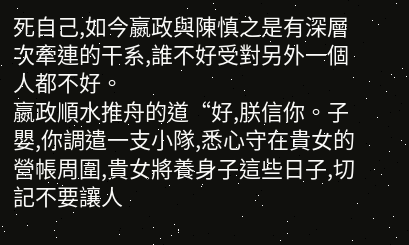死自己,如今嬴政與陳慎之是有深層次牽連的干系,誰不好受對另外一個人都不好。
嬴政順水推舟的道“好,朕信你。子嬰,你調遣一支小隊,悉心守在貴女的營帳周圍,貴女將養身子這些日子,切記不要讓人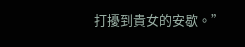打擾到貴女的安歇。”